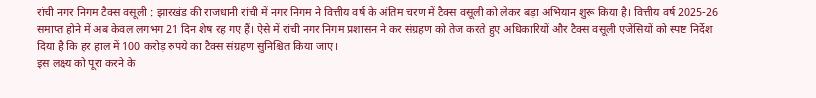रांची नगर निगम टैक्स वसूली : झारखंड की राजधानी रांची में नगर निगम ने वित्तीय वर्ष के अंतिम चरण में टैक्स वसूली को लेकर बड़ा अभियान शुरू किया है। वित्तीय वर्ष 2025-26 समाप्त होने में अब केवल लगभग 21 दिन शेष रह गए हैं। ऐसे में रांची नगर निगम प्रशासन ने कर संग्रहण को तेज करते हुए अधिकारियों और टैक्स वसूली एजेंसियों को स्पष्ट निर्देश दिया है कि हर हाल में 100 करोड़ रुपये का टैक्स संग्रहण सुनिश्चित किया जाए।
इस लक्ष्य को पूरा करने के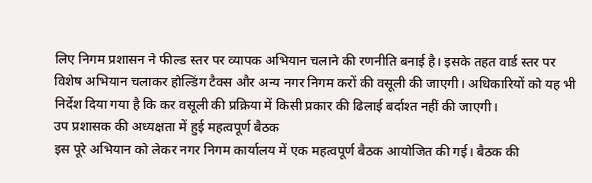लिए निगम प्रशासन ने फील्ड स्तर पर व्यापक अभियान चलाने की रणनीति बनाई है। इसके तहत वार्ड स्तर पर विशेष अभियान चलाकर होल्डिंग टैक्स और अन्य नगर निगम करों की वसूली की जाएगी। अधिकारियों को यह भी निर्देश दिया गया है कि कर वसूली की प्रक्रिया में किसी प्रकार की ढिलाई बर्दाश्त नहीं की जाएगी।
उप प्रशासक की अध्यक्षता में हुई महत्वपूर्ण बैठक
इस पूरे अभियान को लेकर नगर निगम कार्यालय में एक महत्वपूर्ण बैठक आयोजित की गई। बैठक की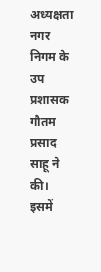अध्यक्षता नगर निगम के उप प्रशासक गौतम प्रसाद साहू ने की। इसमें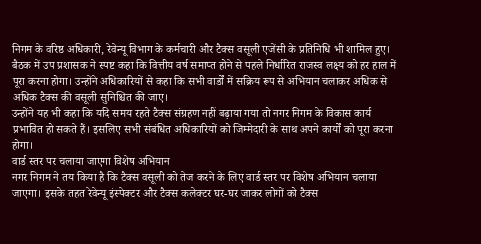निगम के वरिष्ठ अधिकारी, रेवेन्यू विभाग के कर्मचारी और टैक्स वसूली एजेंसी के प्रतिनिधि भी शामिल हुए।
बैठक में उप प्रशासक ने स्पष्ट कहा कि वित्तीय वर्ष समाप्त होने से पहले निर्धारित राजस्व लक्ष्य को हर हाल में पूरा करना होगा। उन्होंने अधिकारियों से कहा कि सभी वार्डों में सक्रिय रूप से अभियान चलाकर अधिक से अधिक टैक्स की वसूली सुनिश्चित की जाए।
उन्होंने यह भी कहा कि यदि समय रहते टैक्स संग्रहण नहीं बढ़ाया गया तो नगर निगम के विकास कार्य प्रभावित हो सकते हैं। इसलिए सभी संबंधित अधिकारियों को जिम्मेदारी के साथ अपने कार्यों को पूरा करना होगा।
वार्ड स्तर पर चलाया जाएगा विशेष अभियान
नगर निगम ने तय किया है कि टैक्स वसूली को तेज करने के लिए वार्ड स्तर पर विशेष अभियान चलाया जाएगा। इसके तहत रेवेन्यू इंस्पेक्टर और टैक्स कलेक्टर घर-घर जाकर लोगों को टैक्स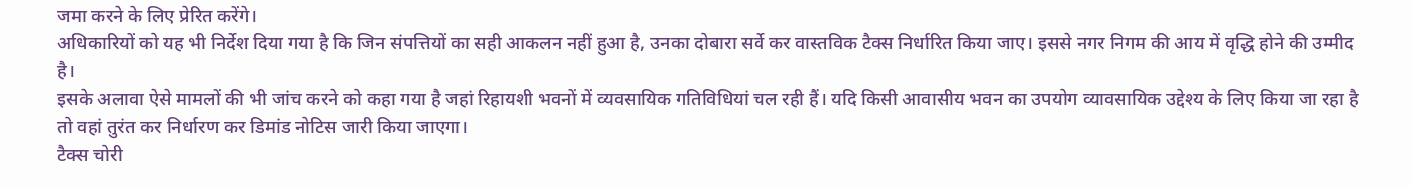जमा करने के लिए प्रेरित करेंगे।
अधिकारियों को यह भी निर्देश दिया गया है कि जिन संपत्तियों का सही आकलन नहीं हुआ है, उनका दोबारा सर्वे कर वास्तविक टैक्स निर्धारित किया जाए। इससे नगर निगम की आय में वृद्धि होने की उम्मीद है।
इसके अलावा ऐसे मामलों की भी जांच करने को कहा गया है जहां रिहायशी भवनों में व्यवसायिक गतिविधियां चल रही हैं। यदि किसी आवासीय भवन का उपयोग व्यावसायिक उद्देश्य के लिए किया जा रहा है तो वहां तुरंत कर निर्धारण कर डिमांड नोटिस जारी किया जाएगा।
टैक्स चोरी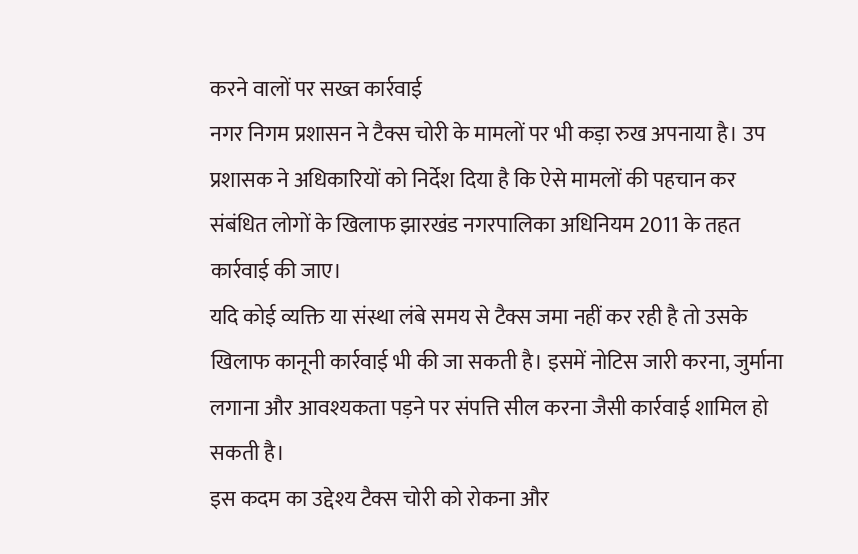करने वालों पर सख्त कार्रवाई
नगर निगम प्रशासन ने टैक्स चोरी के मामलों पर भी कड़ा रुख अपनाया है। उप प्रशासक ने अधिकारियों को निर्देश दिया है कि ऐसे मामलों की पहचान कर संबंधित लोगों के खिलाफ झारखंड नगरपालिका अधिनियम 2011 के तहत कार्रवाई की जाए।
यदि कोई व्यक्ति या संस्था लंबे समय से टैक्स जमा नहीं कर रही है तो उसके खिलाफ कानूनी कार्रवाई भी की जा सकती है। इसमें नोटिस जारी करना, जुर्माना लगाना और आवश्यकता पड़ने पर संपत्ति सील करना जैसी कार्रवाई शामिल हो सकती है।
इस कदम का उद्देश्य टैक्स चोरी को रोकना और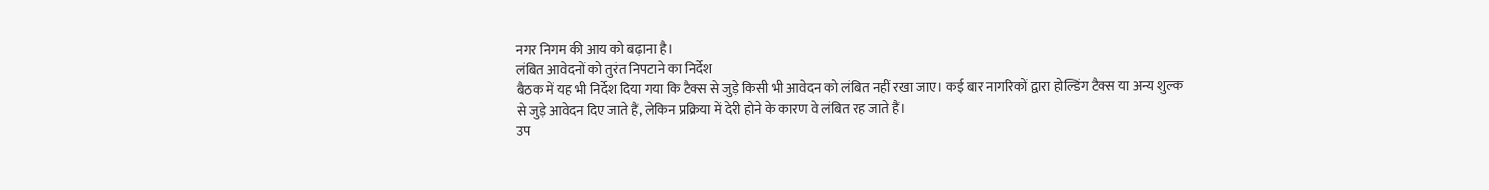नगर निगम की आय को बढ़ाना है।
लंबित आवेदनों को तुरंत निपटाने का निर्देश
बैठक में यह भी निर्देश दिया गया कि टैक्स से जुड़े किसी भी आवेदन को लंबित नहीं रखा जाए। कई बार नागरिकों द्वारा होल्डिंग टैक्स या अन्य शुल्क से जुड़े आवेदन दिए जाते हैं, लेकिन प्रक्रिया में देरी होने के कारण वे लंबित रह जाते हैं।
उप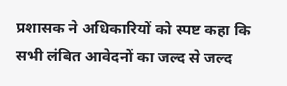प्रशासक ने अधिकारियों को स्पष्ट कहा कि सभी लंबित आवेदनों का जल्द से जल्द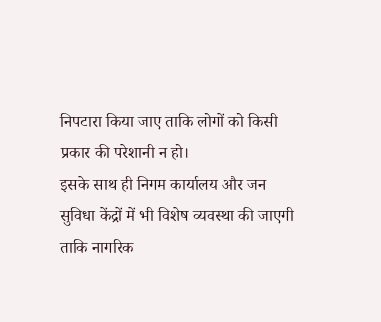निपटारा किया जाए ताकि लोगों को किसी प्रकार की परेशानी न हो।
इसके साथ ही निगम कार्यालय और जन सुविधा केंद्रों में भी विशेष व्यवस्था की जाएगी ताकि नागरिक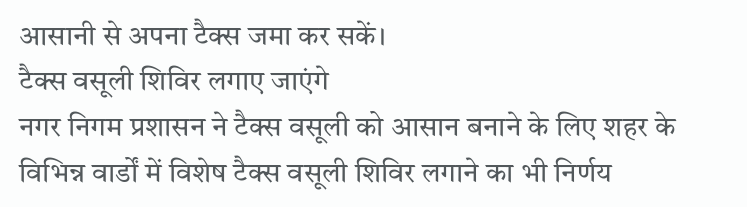आसानी से अपना टैक्स जमा कर सकें।
टैक्स वसूली शिविर लगाए जाएंगे
नगर निगम प्रशासन ने टैक्स वसूली को आसान बनाने के लिए शहर के विभिन्न वार्डों में विशेष टैक्स वसूली शिविर लगाने का भी निर्णय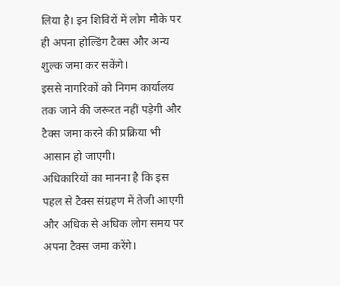लिया है। इन शिविरों में लोग मौके पर ही अपना होल्डिंग टैक्स और अन्य शुल्क जमा कर सकेंगे।
इससे नागरिकों को निगम कार्यालय तक जाने की जरूरत नहीं पड़ेगी और टैक्स जमा करने की प्रक्रिया भी आसान हो जाएगी।
अधिकारियों का मानना है कि इस पहल से टैक्स संग्रहण में तेजी आएगी और अधिक से अधिक लोग समय पर अपना टैक्स जमा करेंगे।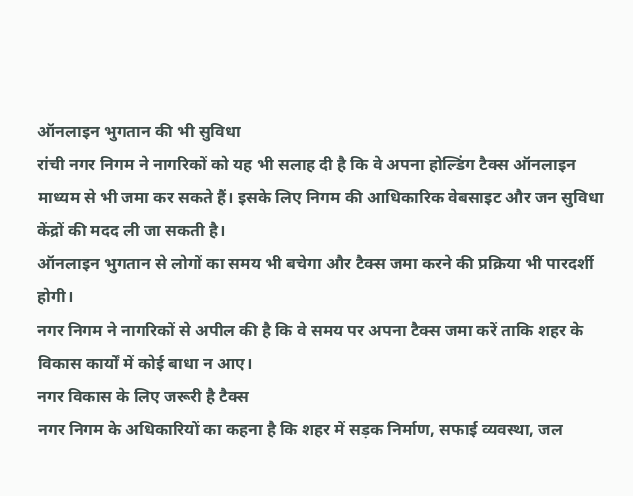ऑनलाइन भुगतान की भी सुविधा
रांची नगर निगम ने नागरिकों को यह भी सलाह दी है कि वे अपना होल्डिंग टैक्स ऑनलाइन माध्यम से भी जमा कर सकते हैं। इसके लिए निगम की आधिकारिक वेबसाइट और जन सुविधा केंद्रों की मदद ली जा सकती है।
ऑनलाइन भुगतान से लोगों का समय भी बचेगा और टैक्स जमा करने की प्रक्रिया भी पारदर्शी होगी।
नगर निगम ने नागरिकों से अपील की है कि वे समय पर अपना टैक्स जमा करें ताकि शहर के विकास कार्यों में कोई बाधा न आए।
नगर विकास के लिए जरूरी है टैक्स
नगर निगम के अधिकारियों का कहना है कि शहर में सड़क निर्माण, सफाई व्यवस्था, जल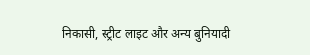निकासी, स्ट्रीट लाइट और अन्य बुनियादी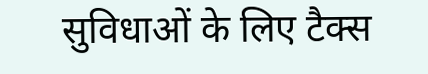सुविधाओं के लिए टैक्स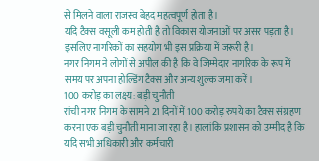से मिलने वाला राजस्व बेहद महत्वपूर्ण होता है।
यदि टैक्स वसूली कम होती है तो विकास योजनाओं पर असर पड़ता है। इसलिए नागरिकों का सहयोग भी इस प्रक्रिया में जरूरी है।
नगर निगम ने लोगों से अपील की है कि वे जिम्मेदार नागरिक के रूप में समय पर अपना होल्डिंग टैक्स और अन्य शुल्क जमा करें।
100 करोड़ का लक्ष्य: बड़ी चुनौती
रांची नगर निगम के सामने 21 दिनों में 100 करोड़ रुपये का टैक्स संग्रहण करना एक बड़ी चुनौती माना जा रहा है। हालांकि प्रशासन को उम्मीद है कि यदि सभी अधिकारी और कर्मचारी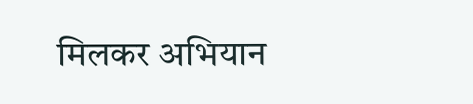मिलकर अभियान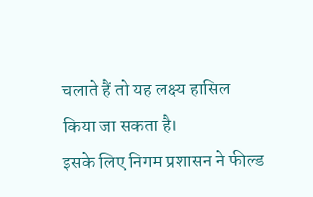चलाते हैं तो यह लक्ष्य हासिल किया जा सकता है।
इसके लिए निगम प्रशासन ने फील्ड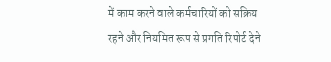में काम करने वाले कर्मचारियों को सक्रिय रहने और नियमित रूप से प्रगति रिपोर्ट देने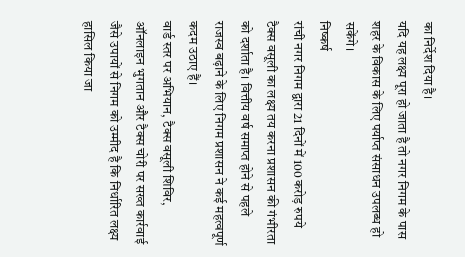का निर्देश दिया है।
यदि यह लक्ष्य पूरा हो जाता है तो नगर निगम के पास शहर के विकास के लिए पर्याप्त संसाधन उपलब्ध हो सकेंगे।
निष्कर्ष
रांची नगर निगम द्वारा 21 दिनों में 100 करोड़ रुपये टैक्स वसूली का लक्ष्य तय करना प्रशासन की गंभीरता को दर्शाता है। वित्तीय वर्ष समाप्त होने से पहले राजस्व बढ़ाने के लिए निगम प्रशासन ने कई महत्वपूर्ण कदम उठाए हैं।
वार्ड स्तर पर अभियान, टैक्स वसूली शिविर, ऑनलाइन भुगतान और टैक्स चोरी पर सख्त कार्रवाई जैसे उपायों से निगम को उम्मीद है कि निर्धारित लक्ष्य हासिल किया जा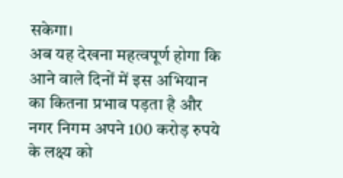सकेगा।
अब यह देखना महत्वपूर्ण होगा कि आने वाले दिनों में इस अभियान का कितना प्रभाव पड़ता है और नगर निगम अपने 100 करोड़ रुपये के लक्ष्य को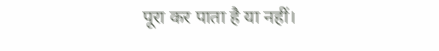पूरा कर पाता है या नहीं।